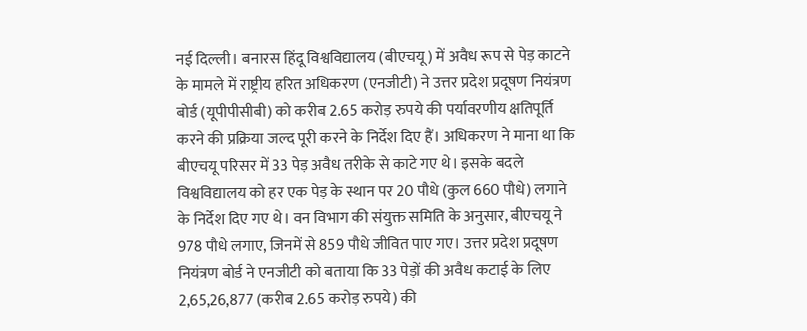नई दिल्ली। बनारस हिंदू विश्वविद्यालय (बीएचयू) में अवैध रूप से पेड़ काटने के मामले में राष्ट्रीय हरित अधिकरण (एनजीटी) ने उत्तर प्रदेश प्रदूषण नियंत्रण बोर्ड (यूपीपीसीबी) को करीब 2.65 करोड़ रुपये की पर्यावरणीय क्षतिपूर्ति करने की प्रक्रिया जल्द पूरी करने के निर्देश दिए हैं। अधिकरण ने माना था कि बीएचयू परिसर में 33 पेड़ अवैध तरीके से काटे गए थे। इसके बदले विश्वविद्यालय को हर एक पेड़ के स्थान पर 20 पौधे (कुल 660 पौधे) लगाने के निर्देश दिए गए थे। वन विभाग की संयुक्त समिति के अनुसार, बीएचयू ने 978 पौधे लगाए, जिनमें से 859 पौधे जीवित पाए गए। उत्तर प्रदेश प्रदूषण नियंत्रण बोर्ड ने एनजीटी को बताया कि 33 पेड़ों की अवैध कटाई के लिए 2,65,26,877 (करीब 2.65 करोड़ रुपये) की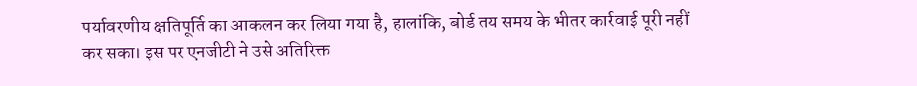पर्यावरणीय क्षतिपूर्ति का आकलन कर लिया गया है, हालांकि, बोर्ड तय समय के भीतर कार्रवाई पूरी नहीं कर सका। इस पर एनजीटी ने उसे अतिरिक्त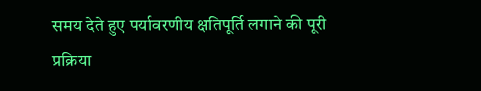समय देते हुए पर्यावरणीय क्षतिपूर्ति लगाने की पूरी प्रक्रिया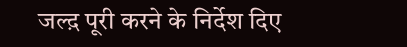जल्द़ पूरी करने के निर्देश दिए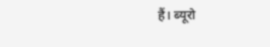हैं। ब्यूरो